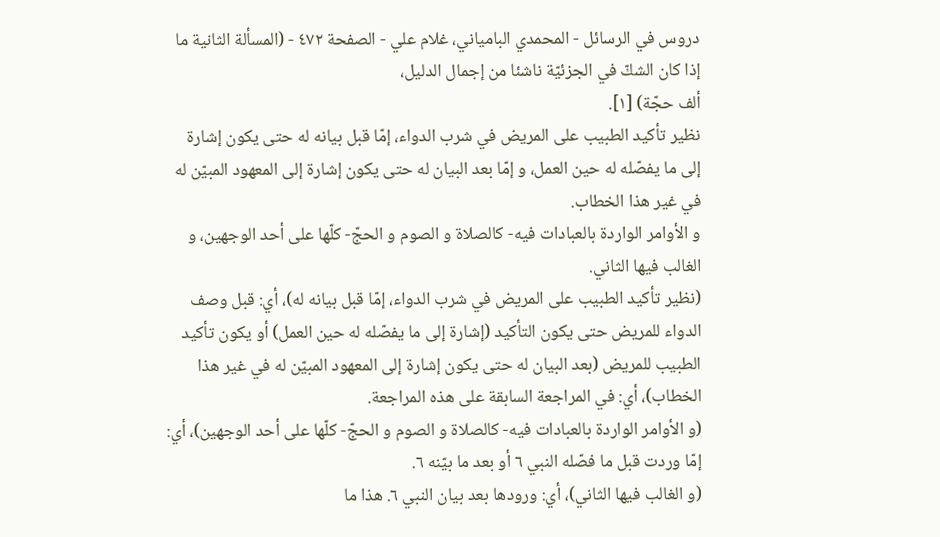دروس في الرسائل - المحمدي البامياني، غلام علي - الصفحة ٤٧٢ - (المسألة الثانية ما إذا كان الشكّ في الجزئيّة ناشئا من إجمال الدليل،
ألف حجّة) [١].
نظير تأكيد الطبيب على المريض في شرب الدواء، إمّا قبل بيانه له حتى يكون إشارة إلى ما يفصّله له حين العمل، و إمّا بعد البيان له حتى يكون إشارة إلى المعهود المبيّن له في غير هذا الخطاب.
و الأوامر الواردة بالعبادات فيه- كالصلاة و الصوم و الحجّ- كلّها على أحد الوجهين، و الغالب فيها الثاني.
(نظير تأكيد الطبيب على المريض في شرب الدواء، إمّا قبل بيانه له)، أي: قبل وصف الدواء للمريض حتى يكون التأكيد (إشارة إلى ما يفصّله له حين العمل) أو يكون تأكيد الطبيب للمريض (بعد البيان له حتى يكون إشارة إلى المعهود المبيّن له في غير هذا الخطاب)، أي: في المراجعة السابقة على هذه المراجعة.
(و الأوامر الواردة بالعبادات فيه- كالصلاة و الصوم و الحجّ- كلّها على أحد الوجهين)، أي: إمّا وردت قبل ما فصّله النبي ٦ أو بعد ما بيّنه ٦.
(و الغالب فيها الثاني)، أي: ورودها بعد بيان النبي ٦. هذا ما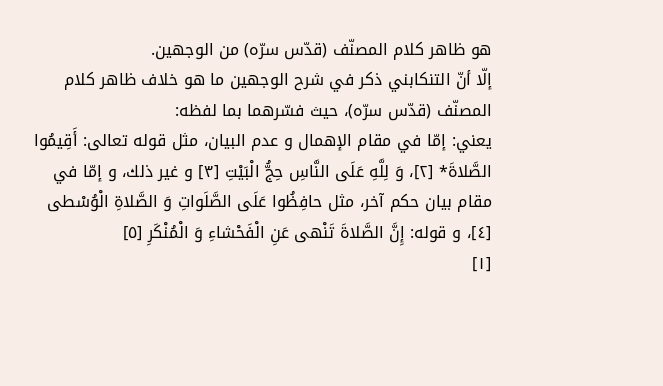هو ظاهر كلام المصنّف (قدّس سرّه) من الوجهين.
إلّا أنّ التنكابني ذكر في شرح الوجهين ما هو خلاف ظاهر كلام المصنّف (قدّس سرّه)، حيث فسّرهما بما لفظه:
يعني: إمّا في مقام الإهمال و عدم البيان، مثل قوله تعالى: أَقِيمُوا الصَّلاةَ* [٢]، وَ لِلَّهِ عَلَى النَّاسِ حِجُّ الْبَيْتِ [٣] و غير ذلك، و إمّا في مقام بيان حكم آخر، مثل حافِظُوا عَلَى الصَّلَواتِ وَ الصَّلاةِ الْوُسْطى [٤]، و قوله: إِنَّ الصَّلاةَ تَنْهى عَنِ الْفَحْشاءِ وَ الْمُنْكَرِ [٥]
[١]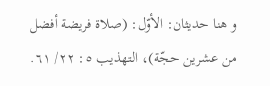و هنا حديثان: الأوّل: (صلاة فريضة أفضل من عشرين حجّة)، التهذيب ٥: ٢٢/ ٦١.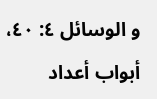و الوسائل ٤: ٤٠، أبواب أعداد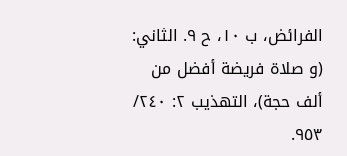الفرائض، ب ١٠، ح ٩. الثاني: (و صلاة فريضة أفضل من ألف حجة)، التهذيب ٢: ٢٤٠/ ٩٥٣.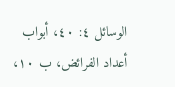الوسائل ٤: ٤٠، أبواب أعداد الفرائض، ب ١٠،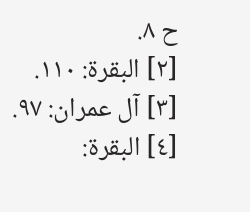ح ٨.
[٢] البقرة: ١١٠.
[٣] آل عمران: ٩٧.
[٤] البقرة: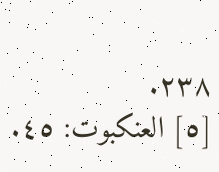٢٣٨.
[٥] العنكبوت: ٤٥.